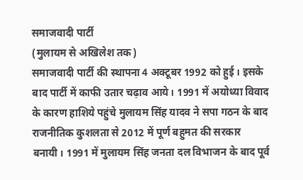समाजवादी पार्टी
(मुलायम से अखिलेश तक)
समाजवादी पार्टी की स्थापना 4 अक्टूबर 1992 को हुई। इसके बाद पार्टी में काफी उतार चढ़ाव आये। 1991 में अयोध्या विवाद के कारण हाशिये पहुंचे मुलायम सिंह यादव ने सपा गठन के बाद राजनीतिक कुशलता से 2012 में पूर्ण बहुमत की सरकार बनायी। 1991 में मुलायम सिंह जनता दल विभाजन के बाद पूर्व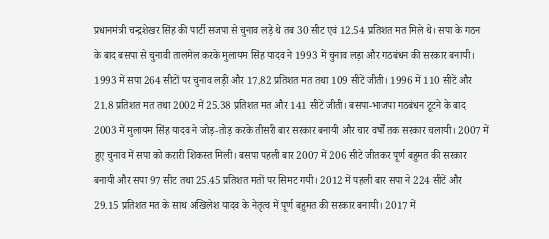प्रधानमंत्री चन्द्रशेखर सिंह की पार्टी सजपा से चुनाव लड़े थे तब 30 सीट एवं 12.54 प्रतिशत मत मिले थे। सपा के गठन के बाद बसपा से चुनावी तालमेल करके मुलायम सिंह यादव ने 1993 में चुनाव लड़ा और गठबंधन की सरकार बनायी। 1993 में सपा 264 सीटों पर चुनाव लड़ी और 17.82 प्रतिशत मत तथा 109 सीटें जीती। 1996 में 110 सीटें और 21.8 प्रतिशत मत तथा 2002 में 25.38 प्रतिशत मत और 141 सीटें जीती। बसपा-भाजपा गठबंधन टूटने के बाद 2003 में मुलायम सिंह यादव ने जोड़-तोड़ करके तीसरी बार सरकार बनायी और चार वर्षों तक सरकार चलायी। 2007 में हुए चुनाव में सपा को करारी शिकस्त मिली। बसपा पहली बार 2007 में 206 सीटे जीतकर पूर्ण बहुमत की सरकार बनायी और सपा 97 सीट तथा 25.45 प्रतिशत मतों पर सिमट गयी। 2012 में पहली बार सपा ने 224 सीटें और 29.15 प्रतिशत मत के साथ अखिलेश यादव के नेतृत्व में पूर्ण बहुमत की सरकार बनायी। 2017 में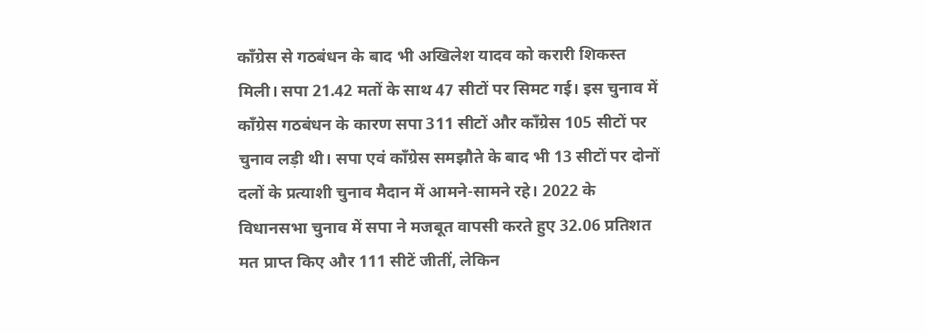काँग्रेस से गठबंधन के बाद भी अखिलेश यादव को करारी शिकस्त मिली। सपा 21.42 मतों के साथ 47 सीटों पर सिमट गई। इस चुनाव में काँग्रेस गठबंधन के कारण सपा 311 सीटों और काँग्रेस 105 सीटों पर चुनाव लड़ी थी। सपा एवं काँग्रेस समझौते के बाद भी 13 सीटों पर दोनों दलों के प्रत्याशी चुनाव मैदान में आमने-सामने रहे। 2022 के विधानसभा चुनाव में सपा ने मजबूत वापसी करते हुए 32.06 प्रतिशत मत प्राप्त किए और 111 सीटें जीतीं, लेकिन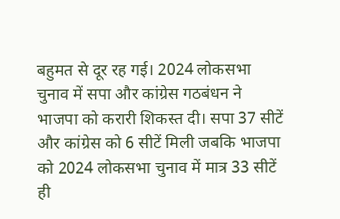बहुमत से दूर रह गई। 2024 लोकसभा चुनाव में सपा और कांग्रेस गठबंधन ने भाजपा को करारी शिकस्त दी। सपा 37 सीटें और कांग्रेस को 6 सीटें मिली जबकि भाजपा को 2024 लोकसभा चुनाव में मात्र 33 सीटें ही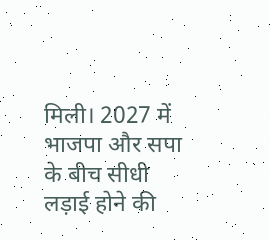मिली। 2027 में भाजपा और सपा के बीच सीधी लड़ाई होने की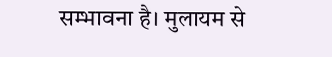सम्भावना है। मुलायम से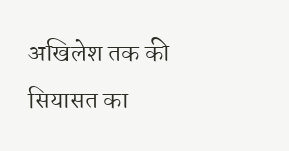अखिलेश तक की सियासत का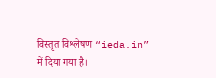विस्तृत विश्लेषण “ieda.in” में दिया गया है।